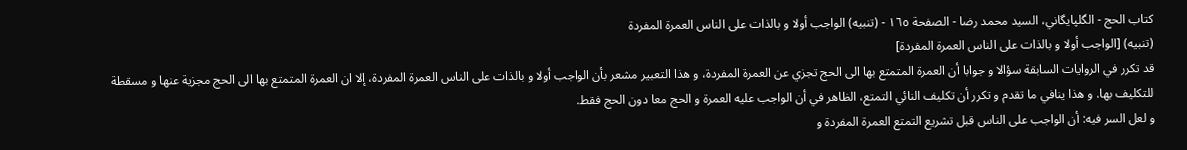كتاب الحج - الگلپايگاني، السيد محمد رضا - الصفحة ١٦٥ - (تنبيه) الواجب أولا و بالذات على الناس العمرة المفردة
(تنبيه) [الواجب أولا و بالذات على الناس العمرة المفردة]
قد تكرر في الروايات السابقة سؤالا و جوابا أن العمرة المتمتع بها الى الحج تجزي عن العمرة المفردة، و هذا التعبير مشعر بأن الواجب أولا و بالذات على الناس العمرة المفردة، إلا ان العمرة المتمتع بها الى الحج مجزية عنها و مسقطة للتكليف بها. و هذا ينافي ما تقدم و تكرر أن تكليف النائي التمتع، الظاهر في أن الواجب عليه العمرة و الحج معا دون الحج فقط.
و لعل السر فيه: أن الواجب على الناس قبل تشريع التمتع العمرة المفردة و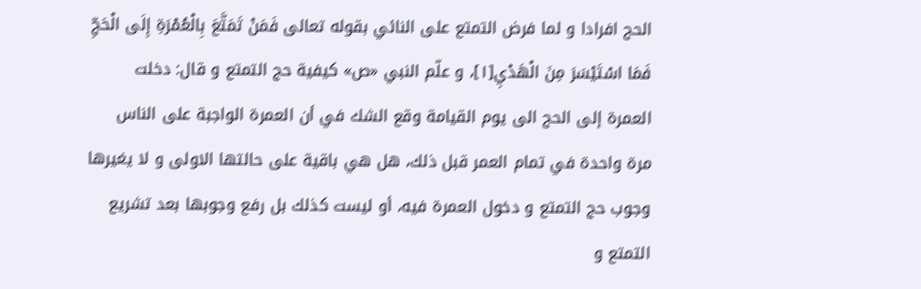الحج افرادا و لما فرض التمتع على النائي بقوله تعالى فَمَنْ تَمَتَّعَ بِالْعُمْرَةِ إِلَى الْحَجِّ فَمَا اسْتَيْسَرَ مِنَ الْهَدْيِ[١]، و علّم النبي «ص» كيفية حج التمتع و قال: دخلت العمرة إلى الحج الى يوم القيامة وقع الشك في أن العمرة الواجبة على الناس مرة واحدة في تمام العمر قبل ذلك، هل هي باقية على حالتها الاولى و لا يغيرها وجوب حج التمتع و دخول العمرة فيه، أو ليست كذلك بل رفع وجوبها بعد تشريع التمتع و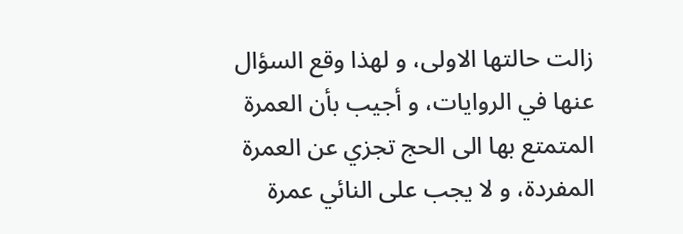زالت حالتها الاولى، و لهذا وقع السؤال عنها في الروايات، و أجيب بأن العمرة المتمتع بها الى الحج تجزي عن العمرة المفردة، و لا يجب على النائي عمرة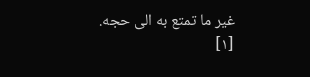غير ما تمتع به الى حجه.
[١]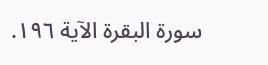سورة البقرة الآية ١٩٦.